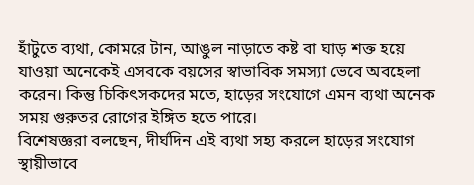হাঁটুতে ব্যথা, কোমরে টান, আঙুল নাড়াতে কষ্ট বা ঘাড় শক্ত হয়ে যাওয়া অনেকেই এসবকে বয়সের স্বাভাবিক সমস্যা ভেবে অবহেলা করেন। কিন্তু চিকিৎসকদের মতে, হাড়ের সংযোগে এমন ব্যথা অনেক সময় গুরুতর রোগের ইঙ্গিত হতে পারে।
বিশেষজ্ঞরা বলছেন, দীর্ঘদিন এই ব্যথা সহ্য করলে হাড়ের সংযোগ স্থায়ীভাবে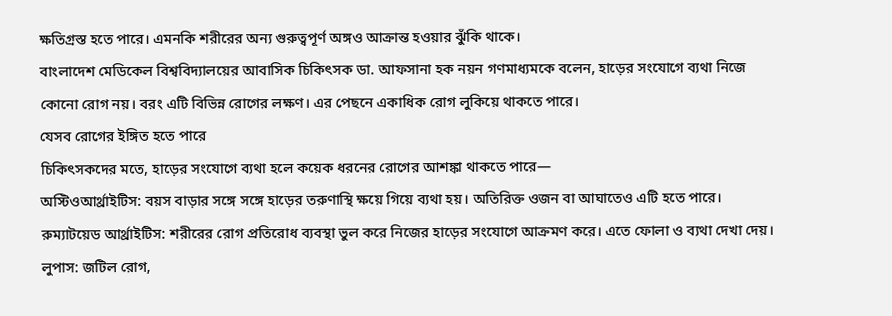ক্ষতিগ্রস্ত হতে পারে। এমনকি শরীরের অন্য গুরুত্বপূর্ণ অঙ্গও আক্রান্ত হওয়ার ঝুঁকি থাকে।
বাংলাদেশ মেডিকেল বিশ্ববিদ্যালয়ের আবাসিক চিকিৎসক ডা. আফসানা হক নয়ন গণমাধ্যমকে বলেন, হাড়ের সংযোগে ব্যথা নিজে কোনো রোগ নয়। বরং এটি বিভিন্ন রোগের লক্ষণ। এর পেছনে একাধিক রোগ লুকিয়ে থাকতে পারে।
যেসব রোগের ইঙ্গিত হতে পারে
চিকিৎসকদের মতে, হাড়ের সংযোগে ব্যথা হলে কয়েক ধরনের রোগের আশঙ্কা থাকতে পারে—
অস্টিওআর্থ্রাইটিস: বয়স বাড়ার সঙ্গে সঙ্গে হাড়ের তরুণাস্থি ক্ষয়ে গিয়ে ব্যথা হয়। অতিরিক্ত ওজন বা আঘাতেও এটি হতে পারে।
রুম্যাটয়েড আর্থ্রাইটিস: শরীরের রোগ প্রতিরোধ ব্যবস্থা ভুল করে নিজের হাড়ের সংযোগে আক্রমণ করে। এতে ফোলা ও ব্যথা দেখা দেয়।
লুপাস: জটিল রোগ,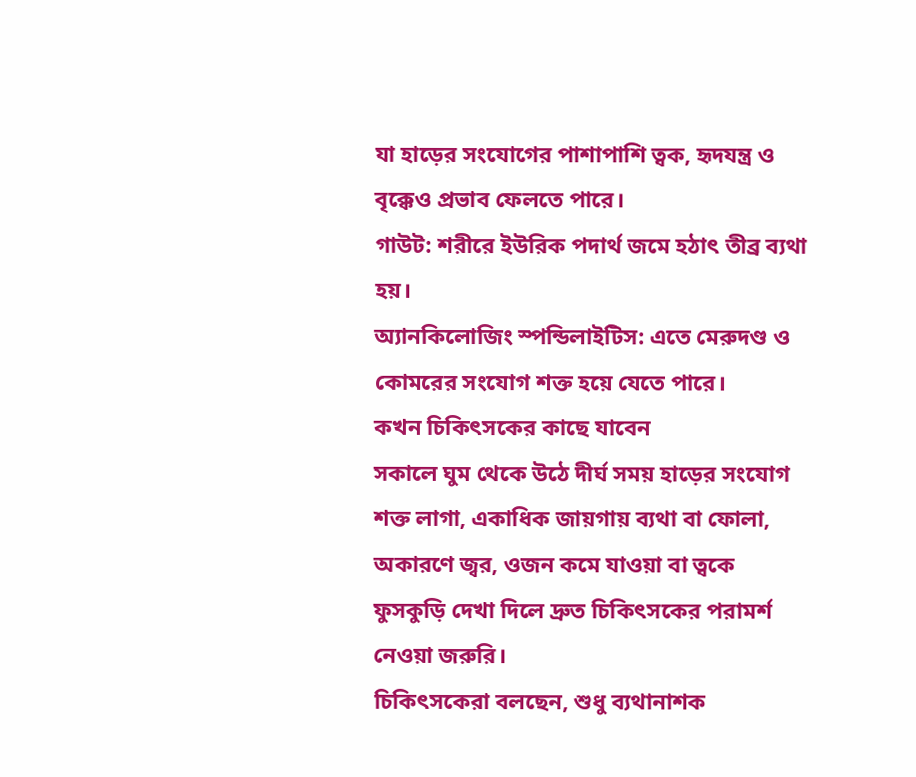যা হাড়ের সংযোগের পাশাপাশি ত্বক, হৃদযন্ত্র ও বৃক্কেও প্রভাব ফেলতে পারে।
গাউট: শরীরে ইউরিক পদার্থ জমে হঠাৎ তীব্র ব্যথা হয়।
অ্যানকিলোজিং স্পন্ডিলাইটিস: এতে মেরুদণ্ড ও কোমরের সংযোগ শক্ত হয়ে যেতে পারে।
কখন চিকিৎসকের কাছে যাবেন
সকালে ঘুম থেকে উঠে দীর্ঘ সময় হাড়ের সংযোগ শক্ত লাগা, একাধিক জায়গায় ব্যথা বা ফোলা, অকারণে জ্বর, ওজন কমে যাওয়া বা ত্বকে ফুসকুড়ি দেখা দিলে দ্রুত চিকিৎসকের পরামর্শ নেওয়া জরুরি।
চিকিৎসকেরা বলছেন, শুধু ব্যথানাশক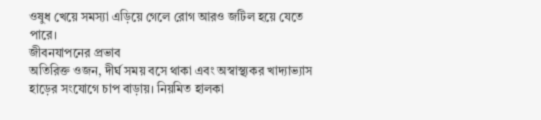ওষুধ খেয়ে সমস্যা এড়িয়ে গেলে রোগ আরও জটিল হয়ে যেতে পারে।
জীবনযাপনের প্রভাব
অতিরিক্ত ওজন, দীর্ঘ সময় বসে থাকা এবং অস্বাস্থ্যকর খাদ্যাভ্যাস হাড়ের সংযোগে চাপ বাড়ায়। নিয়মিত হালকা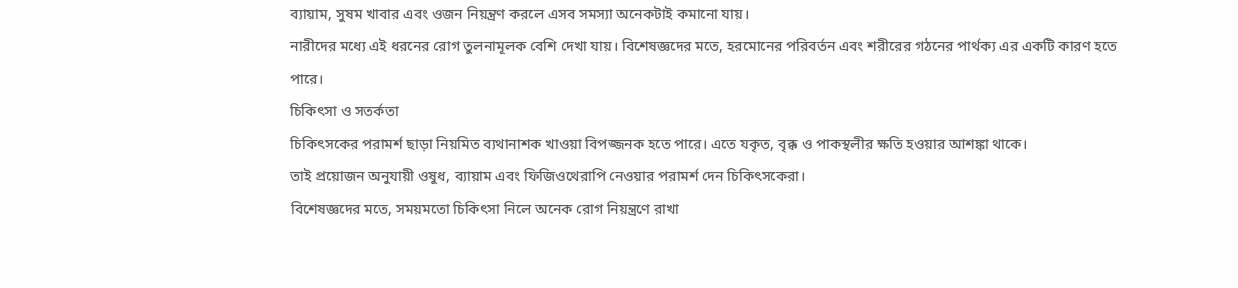ব্যায়াম, সুষম খাবার এবং ওজন নিয়ন্ত্রণ করলে এসব সমস্যা অনেকটাই কমানো যায়।
নারীদের মধ্যে এই ধরনের রোগ তুলনামূলক বেশি দেখা যায়। বিশেষজ্ঞদের মতে, হরমোনের পরিবর্তন এবং শরীরের গঠনের পার্থক্য এর একটি কারণ হতে পারে।
চিকিৎসা ও সতর্কতা
চিকিৎসকের পরামর্শ ছাড়া নিয়মিত ব্যথানাশক খাওয়া বিপজ্জনক হতে পারে। এতে যকৃত, বৃক্ক ও পাকস্থলীর ক্ষতি হওয়ার আশঙ্কা থাকে।
তাই প্রয়োজন অনুযায়ী ওষুধ, ব্যায়াম এবং ফিজিওথেরাপি নেওয়ার পরামর্শ দেন চিকিৎসকেরা।
বিশেষজ্ঞদের মতে, সময়মতো চিকিৎসা নিলে অনেক রোগ নিয়ন্ত্রণে রাখা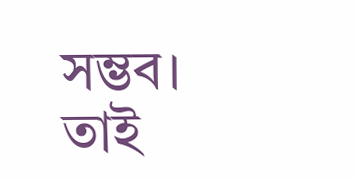সম্ভব। তাই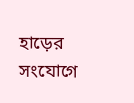হাড়ের সংযোগে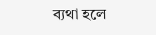ব্যথা হলে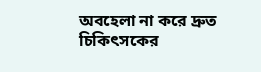অবহেলা না করে দ্রুত চিকিৎসকের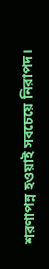শরণাপন্ন হওয়াই সবচেয়ে নিরাপদ।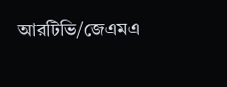আরটিভি/জেএমএ